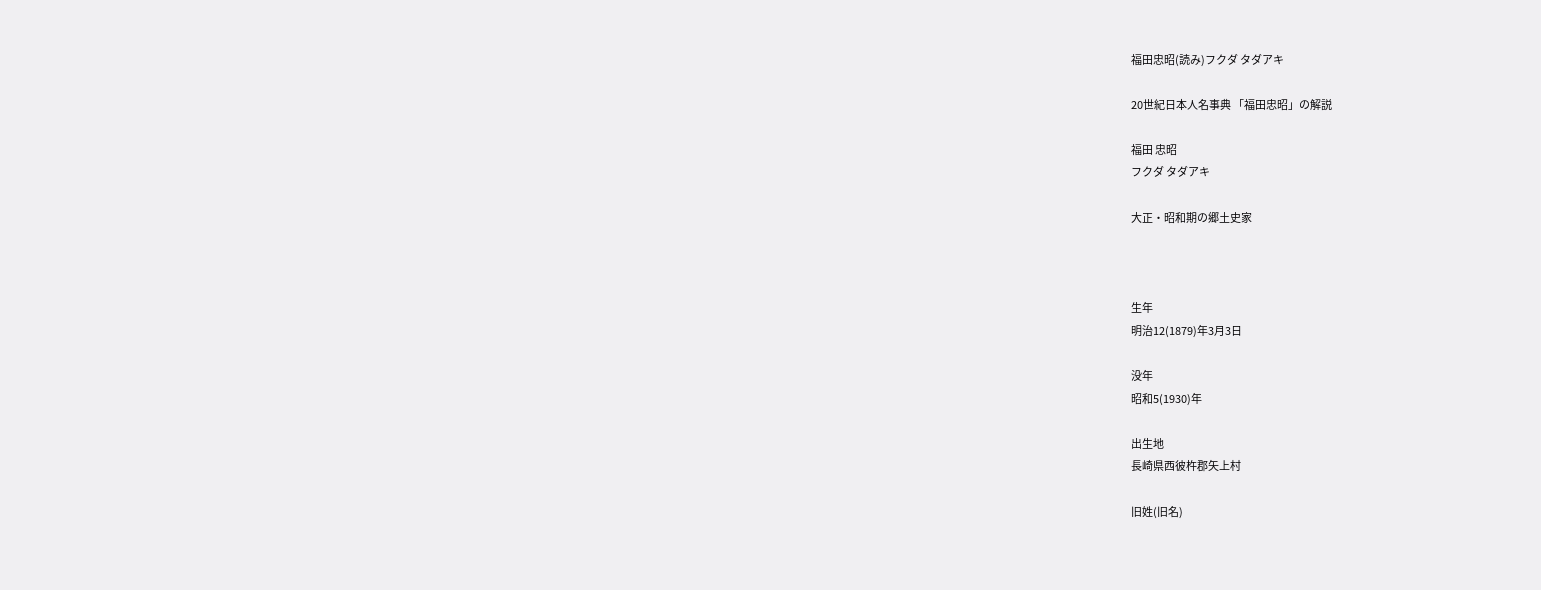福田忠昭(読み)フクダ タダアキ

20世紀日本人名事典 「福田忠昭」の解説

福田 忠昭
フクダ タダアキ

大正・昭和期の郷土史家



生年
明治12(1879)年3月3日

没年
昭和5(1930)年

出生地
長崎県西彼杵郡矢上村

旧姓(旧名)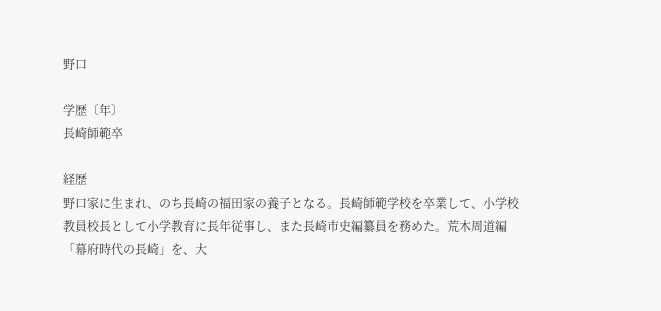野口

学歴〔年〕
長崎師範卒

経歴
野口家に生まれ、のち長崎の福田家の養子となる。長崎師範学校を卒業して、小学校教員校長として小学教育に長年従事し、また長崎市史編纂員を務めた。荒木周道編「幕府時代の長崎」を、大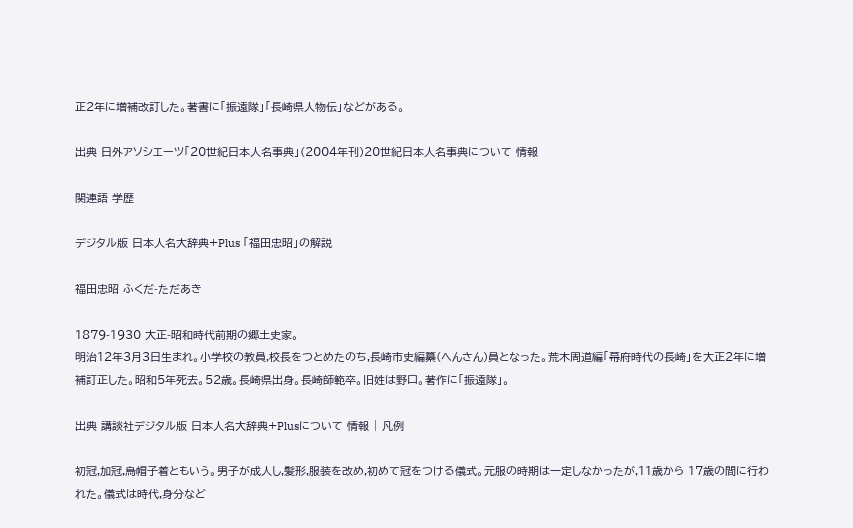正2年に増補改訂した。著書に「振遠隊」「長崎県人物伝」などがある。

出典 日外アソシエーツ「20世紀日本人名事典」(2004年刊)20世紀日本人名事典について 情報

関連語 学歴

デジタル版 日本人名大辞典+Plus 「福田忠昭」の解説

福田忠昭 ふくだ-ただあき

1879-1930 大正-昭和時代前期の郷土史家。
明治12年3月3日生まれ。小学校の教員,校長をつとめたのち,長崎市史編纂(へんさん)員となった。荒木周道編「幕府時代の長崎」を大正2年に増補訂正した。昭和5年死去。52歳。長崎県出身。長崎師範卒。旧姓は野口。著作に「振遠隊」。

出典 講談社デジタル版 日本人名大辞典+Plusについて 情報 | 凡例

初冠,加冠,烏帽子着ともいう。男子が成人し,髪形,服装を改め,初めて冠をつける儀式。元服の時期は一定しなかったが,11歳から 17歳の間に行われた。儀式は時代,身分など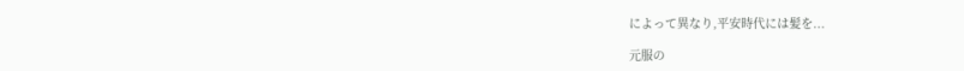によって異なり,平安時代には髪を...

元服の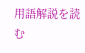用語解説を読む